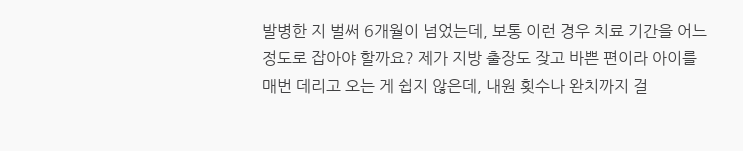발병한 지 벌써 6개월이 넘었는데, 보통 이런 경우 치료 기간을 어느 정도로 잡아야 할까요? 제가 지방 출장도 잦고 바쁜 편이라 아이를 매번 데리고 오는 게 쉽지 않은데, 내원 횟수나 완치까지 걸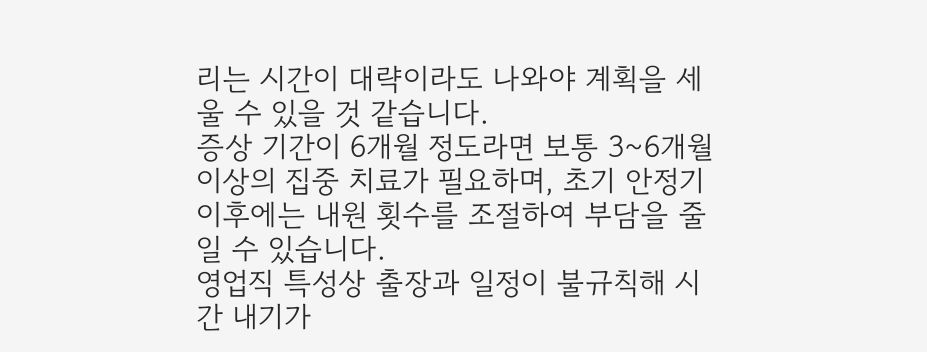리는 시간이 대략이라도 나와야 계획을 세울 수 있을 것 같습니다.
증상 기간이 6개월 정도라면 보통 3~6개월 이상의 집중 치료가 필요하며, 초기 안정기 이후에는 내원 횟수를 조절하여 부담을 줄일 수 있습니다.
영업직 특성상 출장과 일정이 불규칙해 시간 내기가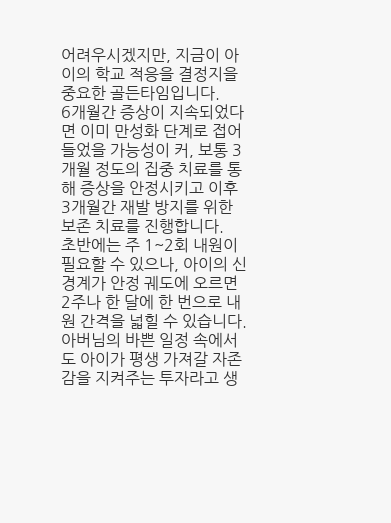어려우시겠지만, 지금이 아이의 학교 적응을 결정지을 중요한 골든타임입니다.
6개월간 증상이 지속되었다면 이미 만성화 단계로 접어들었을 가능성이 커, 보통 3개월 정도의 집중 치료를 통해 증상을 안정시키고 이후 3개월간 재발 방지를 위한 보존 치료를 진행합니다.
초반에는 주 1~2회 내원이 필요할 수 있으나, 아이의 신경계가 안정 궤도에 오르면 2주나 한 달에 한 번으로 내원 간격을 넓힐 수 있습니다.
아버님의 바쁜 일정 속에서도 아이가 평생 가져갈 자존감을 지켜주는 투자라고 생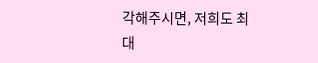각해주시면, 저희도 최대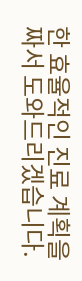한 효율적인 진료 계획을 짜서 도와드리겠습니다.